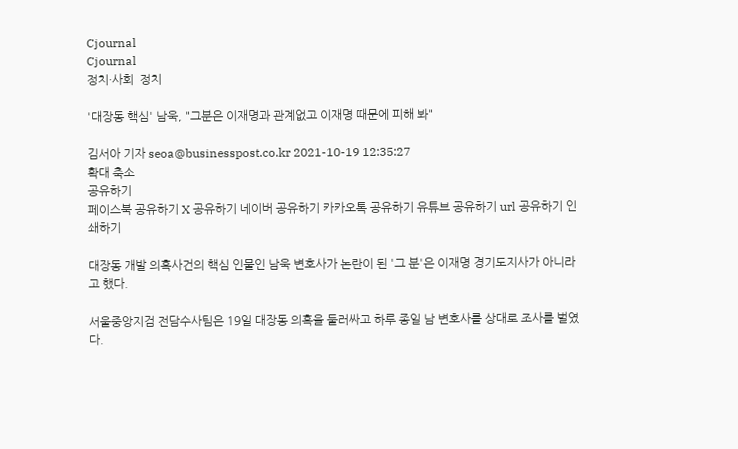Cjournal
Cjournal
정치·사회  정치

'대장동 핵심' 남욱, "그분은 이재명과 관계없고 이재명 때문에 피해 봐"

김서아 기자 seoa@businesspost.co.kr 2021-10-19 12:35:27
확대 축소
공유하기
페이스북 공유하기 X 공유하기 네이버 공유하기 카카오톡 공유하기 유튜브 공유하기 url 공유하기 인쇄하기

대장동 개발 의혹사건의 핵심 인물인 남욱 변호사가 논란이 된 '그 분'은 이재명 경기도지사가 아니라고 했다.

서울중앙지검 전담수사팀은 19일 대장동 의혹을 둘러싸고 하루 종일 남 변호사를 상대로 조사를 벌였다.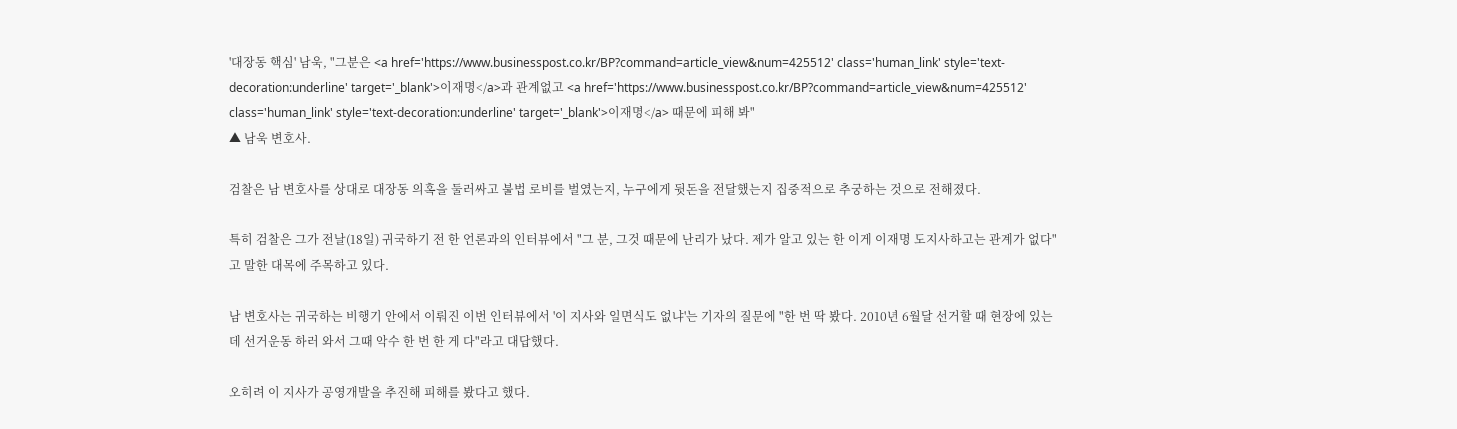'대장동 핵심' 남욱, "그분은 <a href='https://www.businesspost.co.kr/BP?command=article_view&num=425512' class='human_link' style='text-decoration:underline' target='_blank'>이재명</a>과 관계없고 <a href='https://www.businesspost.co.kr/BP?command=article_view&num=425512' class='human_link' style='text-decoration:underline' target='_blank'>이재명</a> 때문에 피해 봐"
▲ 남욱 변호사.

검찰은 남 변호사를 상대로 대장동 의혹을 둘러싸고 불법 로비를 벌였는지, 누구에게 뒷돈을 전달했는지 집중적으로 추궁하는 것으로 전해졌다.

특히 검찰은 그가 전날(18일) 귀국하기 전 한 언론과의 인터뷰에서 "그 분, 그것 때문에 난리가 났다. 제가 알고 있는 한 이게 이재명 도지사하고는 관계가 없다"고 말한 대목에 주목하고 있다.

남 변호사는 귀국하는 비행기 안에서 이뤄진 이번 인터뷰에서 '이 지사와 일면식도 없냐'는 기자의 질문에 "한 번 딱 봤다. 2010년 6월달 선거할 때 현장에 있는데 선거운동 하러 와서 그때 악수 한 번 한 게 다"라고 대답했다.

오히려 이 지사가 공영개발을 추진해 피해를 봤다고 했다.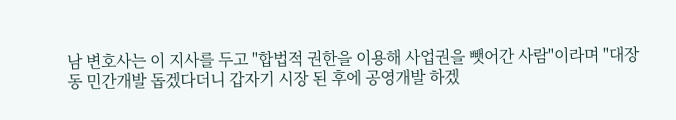남 변호사는 이 지사를 두고 "합법적 권한을 이용해 사업권을 뺏어간 사람"이라며 "대장동 민간개발 돕겠다더니 갑자기 시장 된 후에 공영개발 하겠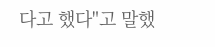다고 했다"고 말했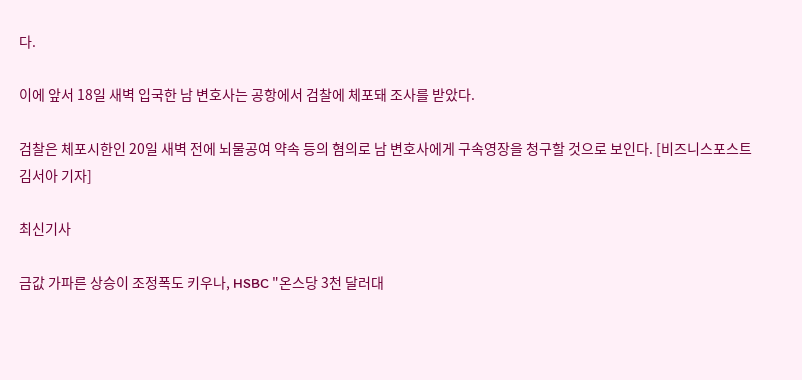다.

이에 앞서 18일 새벽 입국한 남 변호사는 공항에서 검찰에 체포돼 조사를 받았다.

검찰은 체포시한인 20일 새벽 전에 뇌물공여 약속 등의 혐의로 남 변호사에게 구속영장을 청구할 것으로 보인다. [비즈니스포스트 김서아 기자]

최신기사

금값 가파른 상승이 조정폭도 키우나, HSBC "온스당 3천 달러대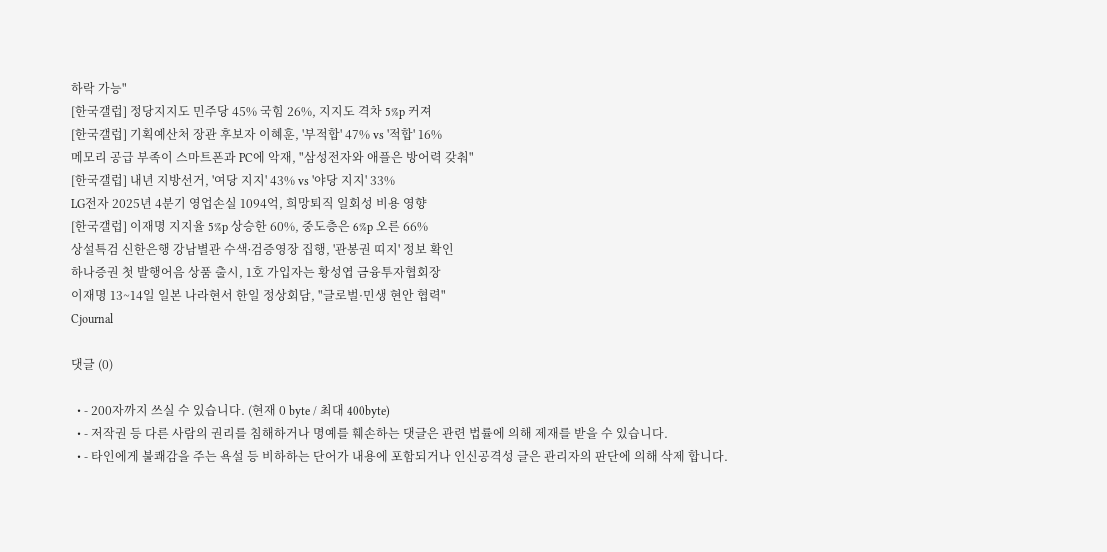하락 가능"
[한국갤럽] 정당지지도 민주당 45% 국힘 26%, 지지도 격차 5%p 커져
[한국갤럽] 기획예산처 장관 후보자 이혜훈, '부적합' 47% vs '적합' 16%
메모리 공급 부족이 스마트폰과 PC에 악재, "삼성전자와 애플은 방어력 갖춰"
[한국갤럽] 내년 지방선거, '여당 지지' 43% vs '야당 지지' 33%
LG전자 2025년 4분기 영업손실 1094억, 희망퇴직 일회성 비용 영향
[한국갤럽] 이재명 지지율 5%p 상승한 60%, 중도층은 6%p 오른 66%
상설특검 신한은행 강남별관 수색ᐧ검증영장 집행, '관봉권 띠지' 정보 확인
하나증권 첫 발행어음 상품 출시, 1호 가입자는 황성엽 금융투자협회장
이재명 13~14일 일본 나라현서 한일 정상회담, "글로벌·민생 현안 협력"
Cjournal

댓글 (0)

  • - 200자까지 쓰실 수 있습니다. (현재 0 byte / 최대 400byte)
  • - 저작권 등 다른 사람의 권리를 침해하거나 명예를 훼손하는 댓글은 관련 법률에 의해 제재를 받을 수 있습니다.
  • - 타인에게 불쾌감을 주는 욕설 등 비하하는 단어가 내용에 포함되거나 인신공격성 글은 관리자의 판단에 의해 삭제 합니다.